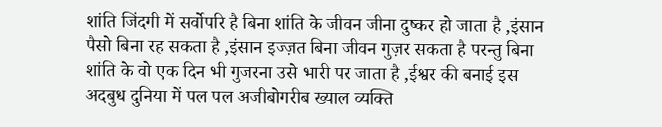शांति जिंदगी में सर्वोपरि है बिना शांति के जीवन जीना दुष्कर हो जाता है ,इंसान पैसो बिना रह सकता है ,इंसान इज्ज़त बिना जीवन गुज़र सकता है परन्तु बिना शांति के वो एक दिन भी गुजरना उसे भारी पर जाता है ,ईश्वर की बनाई इस अदबुध दुनिया में पल पल अजीबोगरीब ख्याल व्यक्ति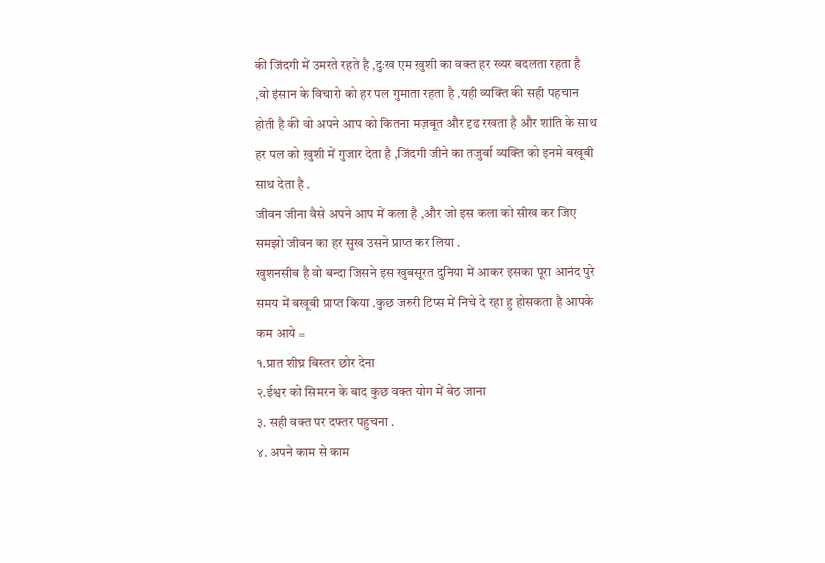की जिंदगी में उमरते रहते है ,दुःख एम ख़ुशी का वक्त हर ख्यर बदलता रहता है ,वो इंसान के विचारो को हर पल गुमाता रहता है .यही व्यक्ति की सही पहचान होती है की वो अपने आप को कितना मज़बूत और दृढ रखता है और शांति के साथ हर पल को ख़ुशी में गुजार देता है ,जिंदगी जीने का तजुर्बा व्यक्ति को इनमे बखूबी साथ देता है .
जीवन जीना वैसे अपने आप में कला है ,और जो इस कला को सीख कर जिए समझो जीवन का हर सुख उसने प्राप्त कर लिया .
खुशनसीब है वो बन्दा जिसने इस खुबसूरत दुनिया में आकर इसका पूरा आनंद पुरे समय में बखूबी प्राप्त किया .कुछ जरुरी टिप्स में निचे दे रहा हु होसकता है आपके कम आये =
१.प्रात शीघ्र बिस्तर छोर देना
२.ईश्वर को सिमरन के बाद कुछ वक्त योग में बेठ जाना
३. सही वक्त पर दफ्तर पहुचना .
४. अपने काम से काम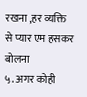रखना ,हर व्यक्ति से प्यार एम हसकर बोलना
५. अगर कोही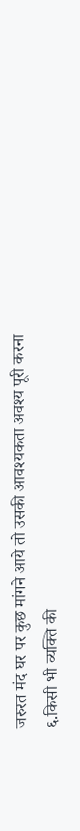जरुरत मंद घर पर कुछ मांगने आये तो उसकी आवश्यकता अवश्य पूरी करना
६.किसी भी व्यक्ति की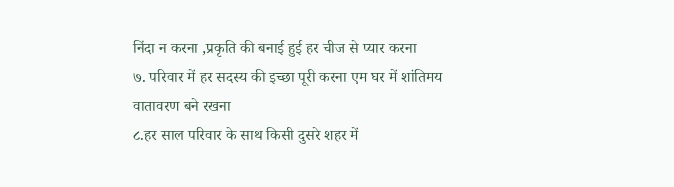निंदा न करना ,प्रकृति की बनाई हुई हर चीज से प्यार करना
७. परिवार में हर सदस्य की इच्छा पूरी करना एम घर में शांतिमय वातावरण बने रखना
८.हर साल परिवार के साथ किसी दुसरे शहर में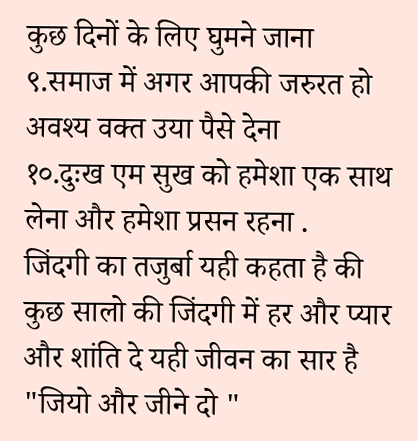कुछ दिनों के लिए घुमने जाना
९.समाज में अगर आपकी जरुरत हो अवश्य वक्त उया पैसे देना
१०.दुःख एम सुख को हमेशा एक साथ लेना और हमेशा प्रसन रहना .
जिंदगी का तजुर्बा यही कहता है की कुछ सालो की जिंदगी में हर और प्यार और शांति दे यही जीवन का सार है "जियो और जीने दो "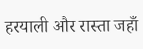हरयाली और रास्ता जहाँ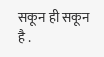सकून ही सकून है .